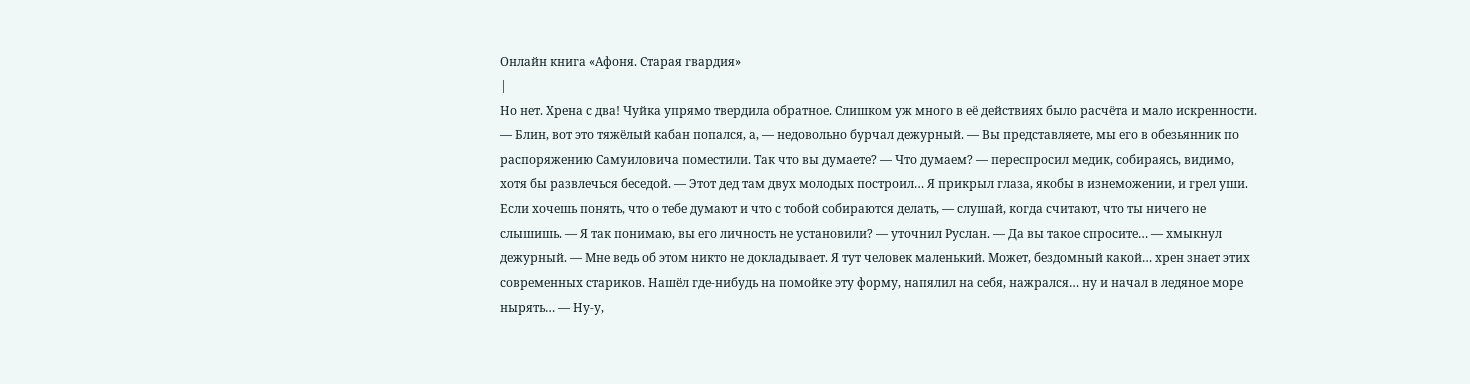Онлайн книга «Афоня. Старая гвардия»
|
Но нет. Хрена с два! Чуйка упрямо твердила обратное. Слишком уж много в её действиях было расчёта и мало искренности. — Блин, вот это тяжёлый кабан попался, а, — недовольно бурчал дежурный. — Вы представляете, мы его в обезьянник по распоряжению Самуиловича поместили. Так что вы думаете? — Что думаем? — переспросил медик, собираясь, видимо, хотя бы развлечься беседой. — Этот дед там двух молодых построил… Я прикрыл глаза, якобы в изнеможении, и грел уши. Если хочешь понять, что о тебе думают и что с тобой собираются делать, — слушай, когда считают, что ты ничего не слышишь. — Я так понимаю, вы его личность не установили? — уточнил Руслан. — Да вы такое спросите… — хмыкнул дежурный. — Мне ведь об этом никто не докладывает. Я тут человек маленький. Может, бездомный какой… хрен знает этих современных стариков. Нашёл где-нибудь на помойке эту форму, напялил на себя, нажрался… ну и начал в ледяное море нырять… — Ну-у,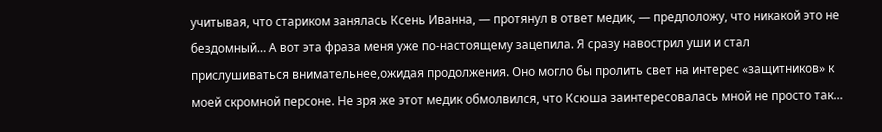учитывая, что стариком занялась Ксень Иванна, — протянул в ответ медик, — предположу, что никакой это не бездомный… А вот эта фраза меня уже по-настоящему зацепила. Я сразу навострил уши и стал прислушиваться внимательнее,ожидая продолжения. Оно могло бы пролить свет на интерес «защитников» к моей скромной персоне. Не зря же этот медик обмолвился, что Ксюша заинтересовалась мной не просто так…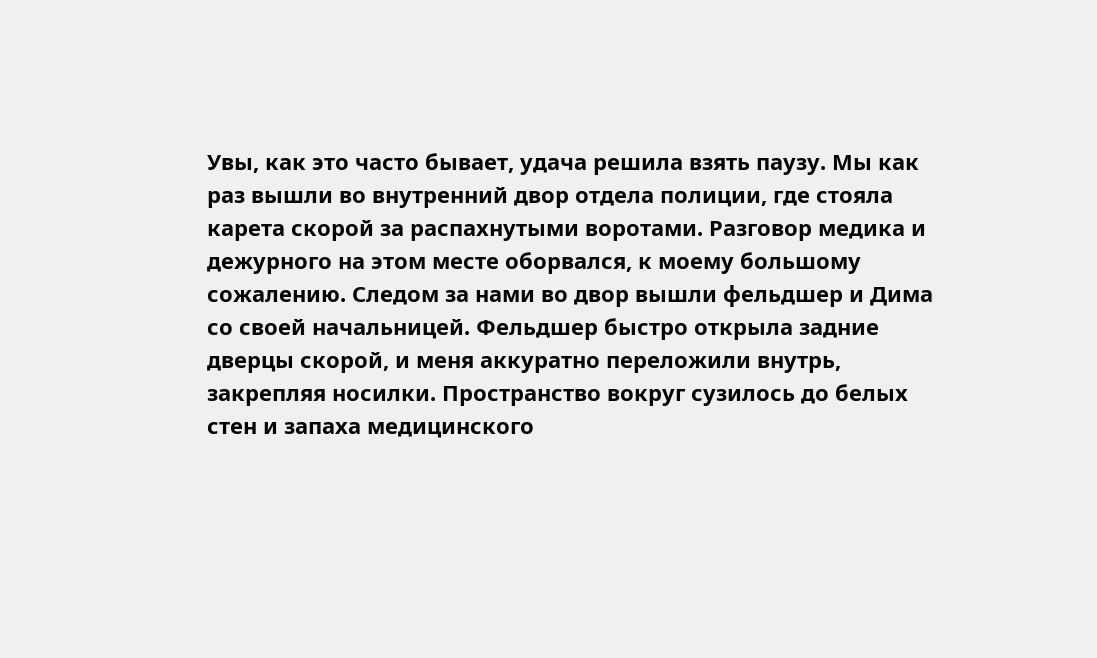Увы, как это часто бывает, удача решила взять паузу. Мы как раз вышли во внутренний двор отдела полиции, где стояла карета скорой за распахнутыми воротами. Разговор медика и дежурного на этом месте оборвался, к моему большому сожалению. Следом за нами во двор вышли фельдшер и Дима со своей начальницей. Фельдшер быстро открыла задние дверцы скорой, и меня аккуратно переложили внутрь, закрепляя носилки. Пространство вокруг сузилось до белых стен и запаха медицинского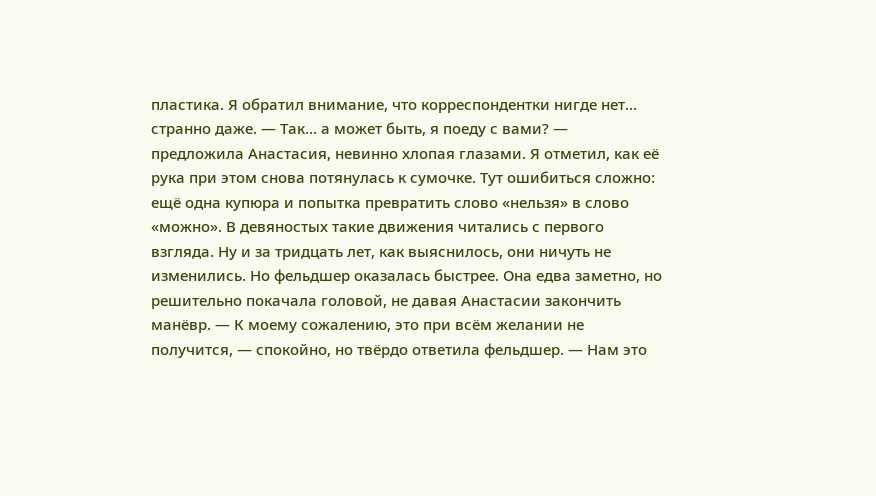пластика. Я обратил внимание, что корреспондентки нигде нет… странно даже. — Так… а может быть, я поеду с вами? — предложила Анастасия, невинно хлопая глазами. Я отметил, как её рука при этом снова потянулась к сумочке. Тут ошибиться сложно: ещё одна купюра и попытка превратить слово «нельзя» в слово «можно». В девяностых такие движения читались с первого взгляда. Ну и за тридцать лет, как выяснилось, они ничуть не изменились. Но фельдшер оказалась быстрее. Она едва заметно, но решительно покачала головой, не давая Анастасии закончить манёвр. — К моему сожалению, это при всём желании не получится, — спокойно, но твёрдо ответила фельдшер. — Нам это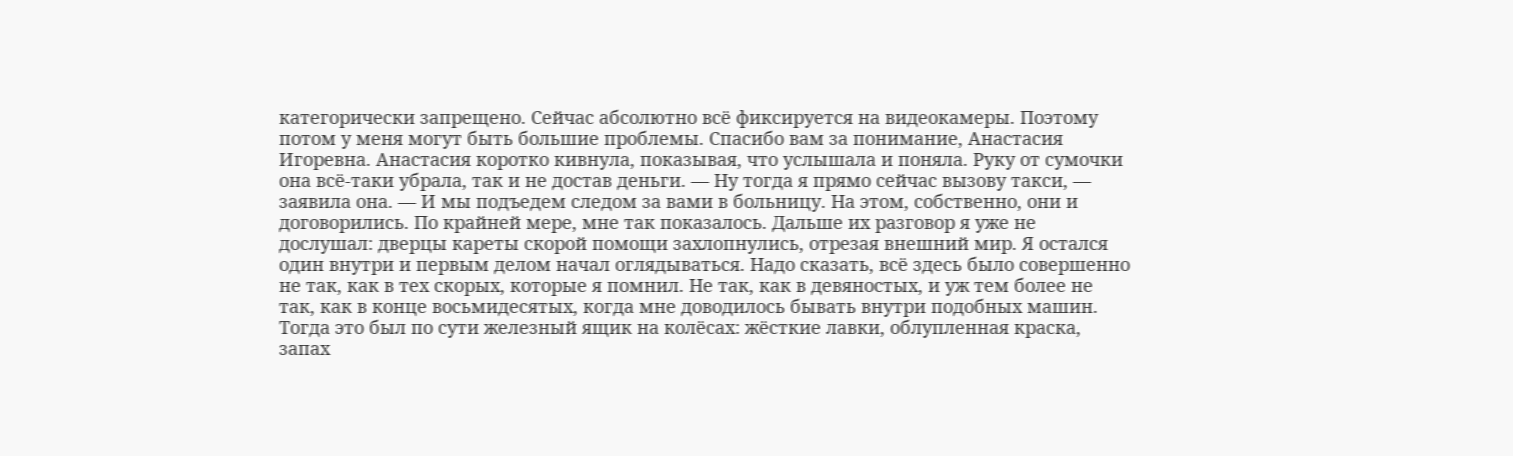категорически запрещено. Сейчас абсолютно всё фиксируется на видеокамеры. Поэтому потом у меня могут быть большие проблемы. Спасибо вам за понимание, Анастасия Игоревна. Анастасия коротко кивнула, показывая, что услышала и поняла. Руку от сумочки она всё-таки убрала, так и не достав деньги. — Ну тогда я прямо сейчас вызову такси, — заявила она. — И мы подъедем следом за вами в больницу. На этом, собственно, они и договорились. По крайней мере, мне так показалось. Дальше их разговор я уже не дослушал: дверцы кареты скорой помощи захлопнулись, отрезая внешний мир. Я остался один внутри и первым делом начал оглядываться. Надо сказать, всё здесь было совершенно не так, как в тех скорых, которые я помнил. Не так, как в девяностых, и уж тем более не так, как в конце восьмидесятых, когда мне доводилось бывать внутри подобных машин. Тогда это был по сути железный ящик на колёсах: жёсткие лавки, облупленная краска, запах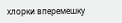хлорки вперемешку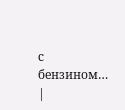с бензином… |